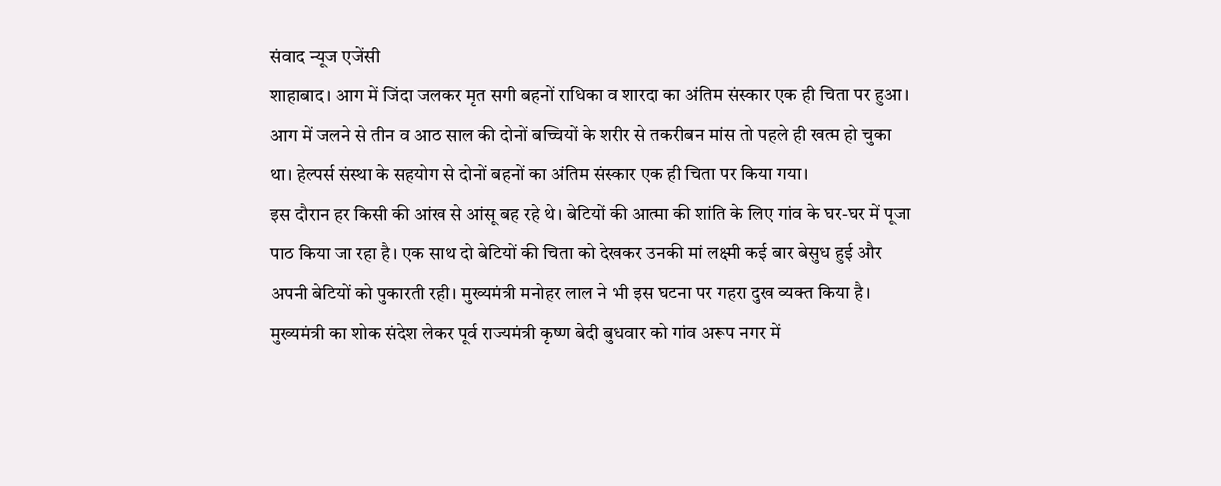संवाद न्यूज एजेंसी
शाहाबाद। आग में जिंदा जलकर मृत सगी बहनों राधिका व शारदा का अंतिम संस्कार एक ही चिता पर हुआ। आग में जलने से तीन व आठ साल की दोनों बच्चियों के शरीर से तकरीबन मांस तो पहले ही खत्म हो चुका था। हेल्पर्स संस्था के सहयोग से दोनों बहनों का अंतिम संस्कार एक ही चिता पर किया गया।
इस दौरान हर किसी की आंख से आंसू बह रहे थे। बेटियों की आत्मा की शांति के लिए गांव के घर-घर में पूजा पाठ किया जा रहा है। एक साथ दो बेटियों की चिता को देखकर उनकी मां लक्ष्मी कई बार बेसुध हुई और अपनी बेटियों को पुकारती रही। मुख्यमंत्री मनोहर लाल ने भी इस घटना पर गहरा दुख व्यक्त किया है।
मुख्यमंत्री का शोक संदेश लेकर पूर्व राज्यमंत्री कृष्ण बेदी बुधवार को गांव अरूप नगर में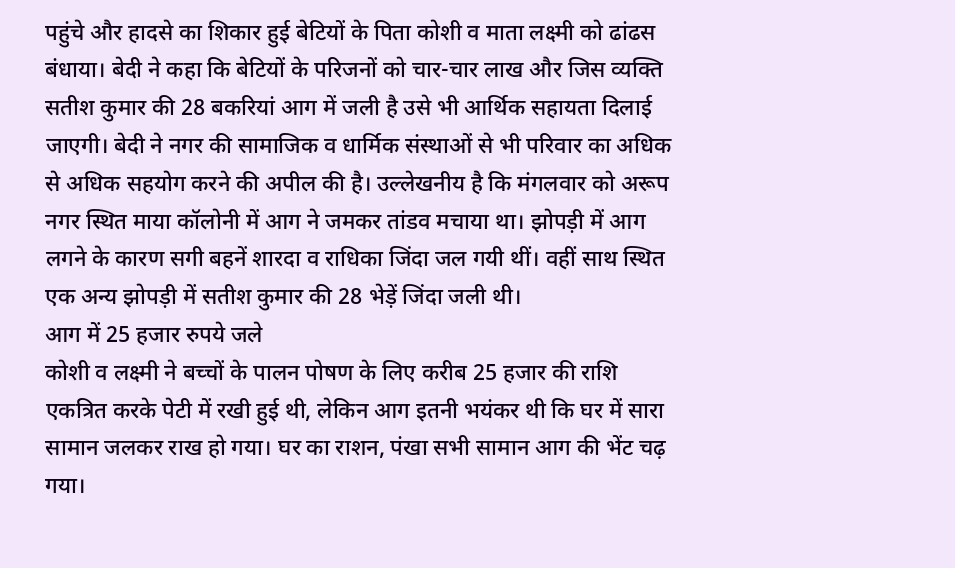पहुंचे और हादसे का शिकार हुई बेटियों के पिता कोशी व माता लक्ष्मी को ढांढस बंधाया। बेदी ने कहा कि बेटियों के परिजनों को चार-चार लाख और जिस व्यक्ति सतीश कुमार की 28 बकरियां आग में जली है उसे भी आर्थिक सहायता दिलाई जाएगी। बेदी ने नगर की सामाजिक व धार्मिक संस्थाओं से भी परिवार का अधिक से अधिक सहयोग करने की अपील की है। उल्लेखनीय है कि मंगलवार को अरूप नगर स्थित माया कॉलोनी में आग ने जमकर तांडव मचाया था। झोपड़ी में आग लगने के कारण सगी बहनें शारदा व राधिका जिंदा जल गयी थीं। वहीं साथ स्थित एक अन्य झोपड़ी में सतीश कुमार की 28 भेड़ें जिंदा जली थी।
आग में 25 हजार रुपये जले
कोशी व लक्ष्मी ने बच्चों के पालन पोषण के लिए करीब 25 हजार की राशि एकत्रित करके पेटी में रखी हुई थी, लेकिन आग इतनी भयंकर थी कि घर में सारा सामान जलकर राख हो गया। घर का राशन, पंखा सभी सामान आग की भेंट चढ़ गया।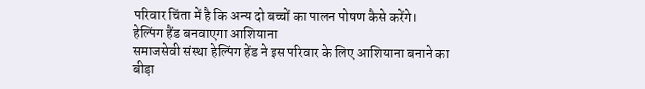परिवार चिंता में है कि अन्य दो बच्चों का पालन पोषण कैसे करेंगे।
हेल्पिंग हैंड बनवाएगा आशियाना
समाजसेवी संस्था हेल्पिंग हेंड ने इस परिवार के लिए आशियाना बनाने का बीड़ा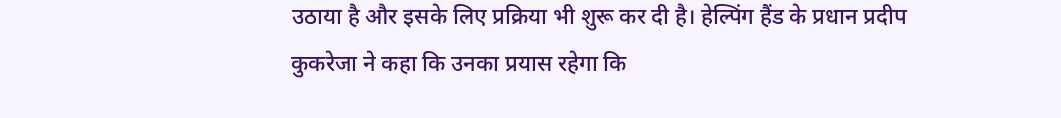उठाया है और इसके लिए प्रक्रिया भी शुरू कर दी है। हेल्पिंग हैंड के प्रधान प्रदीप कुकरेजा ने कहा कि उनका प्रयास रहेगा कि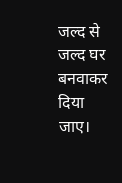जल्द से जल्द घर बनवाकर दिया जाए।